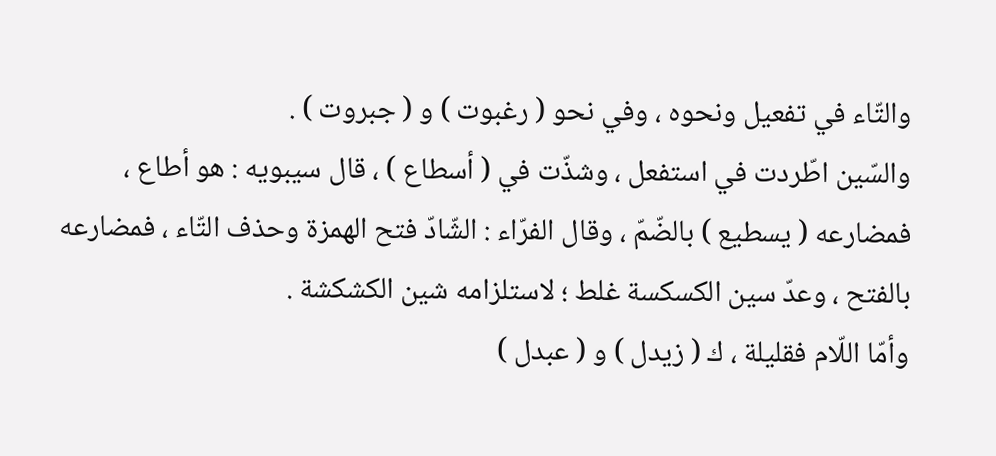والتّاء في تفعيل ونحوه ، وفي نحو ( رغبوت ) و ( جبروت ) .
والسّين اطّردت في استفعل ، وشذّت في ( أسطاع ) ، قال سيبويه : هو أطاع ، فمضارعه ( يسطيع ) بالضّمّ ، وقال الفرّاء : الشّادّ فتح الهمزة وحذف التّاء ، فمضارعه بالفتح ، وعدّ سين الكسكسة غلط ؛ لاستلزامه شين الكشكشة .
وأمّا اللّام فقليلة ، ك ( زيدل ) و ( عبدل )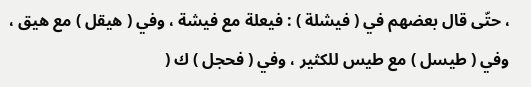، حتّى قال بعضهم في ( فيشلة ) : فيعلة مع فيشة ، وفي ( هيقل ) مع هيق ، وفي ( طيسل ) مع طيس للكثير ، وفي ( فحجل ) ك (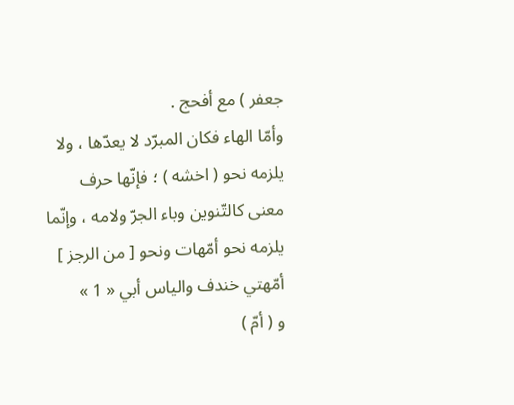جعفر ) مع أفحج .
وأمّا الهاء فكان المبرّد لا يعدّها ، ولا يلزمه نحو ( اخشه ) ؛ فإنّها حرف معنى كالتّنوين وباء الجرّ ولامه ، وإنّما يلزمه نحو أمّهات ونحو [ من الرجز ]
أمّهتي خندف والياس أبي « 1 »
و ( أمّ )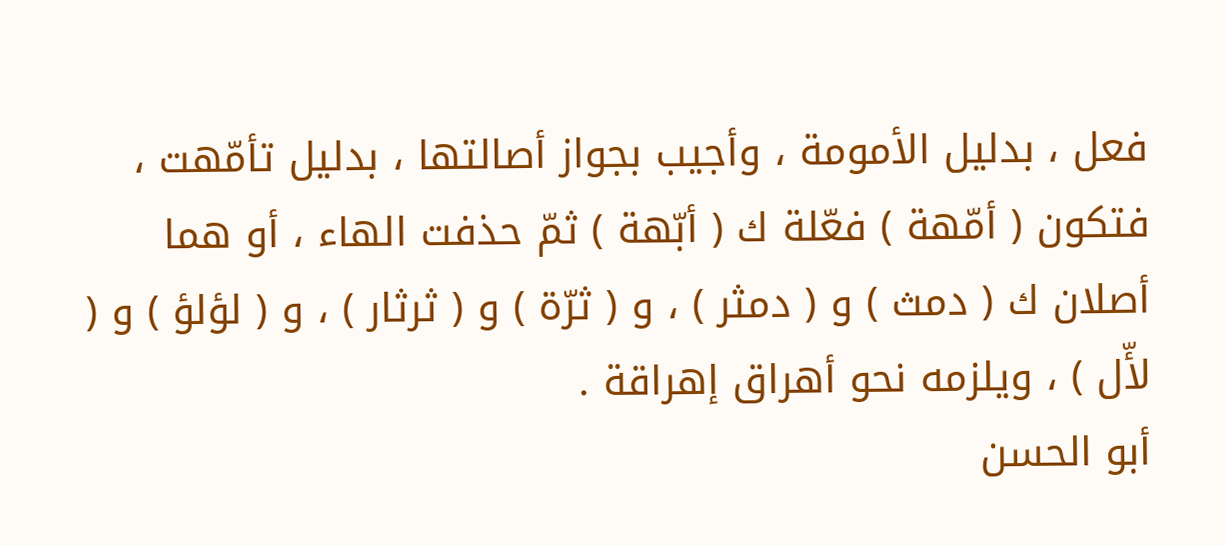فعل ، بدليل الأمومة ، وأجيب بجواز أصالتها ، بدليل تأمّهت ، فتكون ( أمّهة ) فعّلة ك ( أبّهة ) ثمّ حذفت الهاء ، أو هما أصلان ك ( دمث ) و ( دمثر ) ، و ( ثرّة ) و ( ثرثار ) ، و ( لؤلؤ ) و ( لأّل ) ، ويلزمه نحو أهراق إهراقة .
أبو الحسن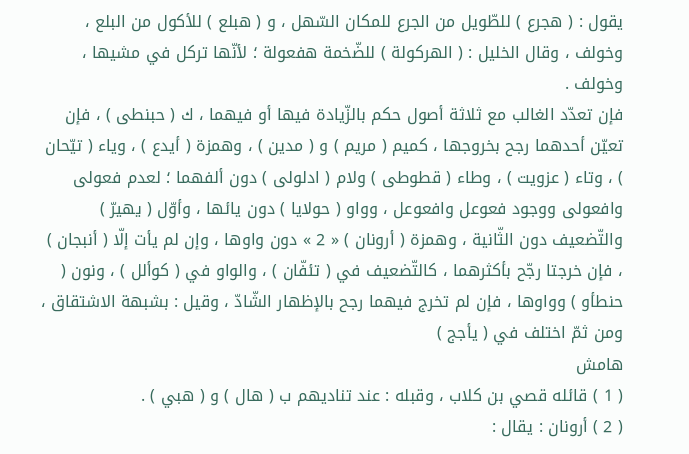يقول : ( هجرع ) للطّويل من الجرع للمكان السّهل ، و ( هبلع ) للأكول من البلع ، وخولف ، وقال الخليل : ( الهركولة ) للضّخمة هفعولة ؛ لأنّها تركل في مشيها ، وخولف .
فإن تعدّد الغالب مع ثلاثة أصول حكم بالزّيادة فيها أو فيهما ، ك ( حبنطى ) ، فإن تعيّن أحدهما رجح بخروجها ، كميم ( مريم ) و ( مدين ) ، وهمزة ( أيدع ) ، وياء ( تيّحان ) ، وتاء ( عزويت ) ، وطاء ( قطوطى ) ولام ( ادلولى ) دون ألفهما ؛ لعدم فعولى وافعولى ووجود فعوعل وافعوعل ، وواو ( حولايا ) دون يائها ، وأوّل ( يهيرّ ) والتّضعيف دون الثّانية ، وهمزة ( أرونان ) « 2 » دون واوها ، وإن لم يأت إلّا ( أنبجان ) ، فإن خرجتا رجّح بأكثرهما ، كالتّضعيف في ( تئفّان ) ، والواو في ( كوألل ) ، ونون ( حنطأو ) وواوها ، فإن لم تخرج فيهما رجح بالإظهار الشّادّ ، وقيل : بشبهة الاشتقاق ، ومن ثمّ اختلف في ( يأجج )
هامش
( 1 ) قائله قصي بن كلاب ، وقبله : عند تناديهم ب ( هال ) و ( هبي ) .
( 2 ) أرونان : يقال :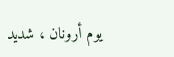يوم أرونان ، شديد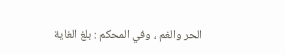الحر والغم ، وفي المحكم : بلغ الغاية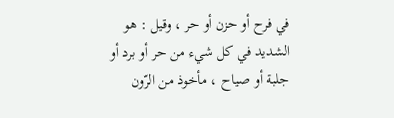في فرح أو حزن أو حر ، وقيل : هو الشديد في كل شيء من حر أو برد أو جلبة أو صياح ، مأخوذ من الرّون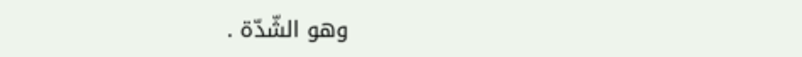وهو الشّدّة .